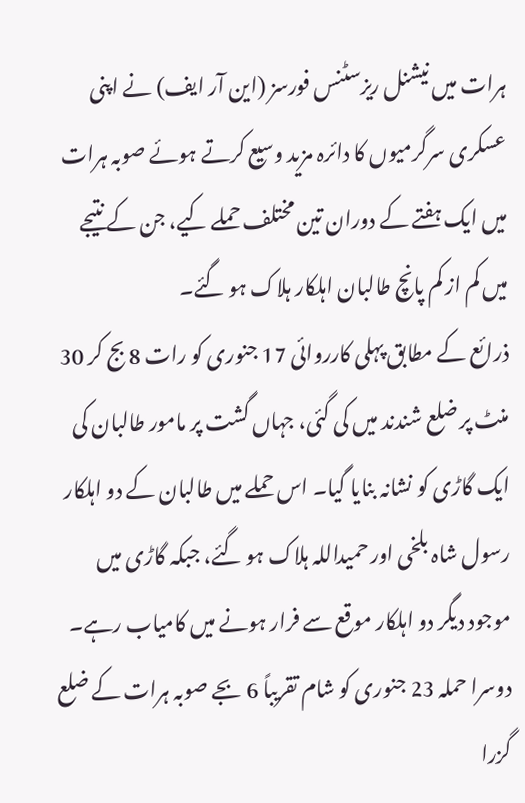ہرات میں نیشنل ریزسٹنس فورسز (این آر ایف) نے اپنی عسکری سرگرمیوں کا دائرہ مزید وسیع کرتے ہوئے صوبہ ہرات میں ایک ہفتے کے دوران تین مختلف حملے کیے، جن کے نتیجے میں کم از کم پانچ طالبان اہلکار ہلاک ہو گئے۔
ذرائع کے مطابق پہلی کارروائی 17 جنوری کو رات 8 بج کر 30 منٹ پر ضلع شندند میں کی گئی، جہاں گشت پر مامور طالبان کی ایک گاڑی کو نشانہ بنایا گیا۔ اس حملے میں طالبان کے دو اہلکار رسول شاہ بلخی اور حمیداللہ ہلاک ہو گئے، جبکہ گاڑی میں موجود دیگر دو اہلکار موقع سے فرار ہونے میں کامیاب رہے۔
دوسرا حملہ 23 جنوری کو شام تقریباً 6 بجے صوبہ ہرات کے ضلع گزرا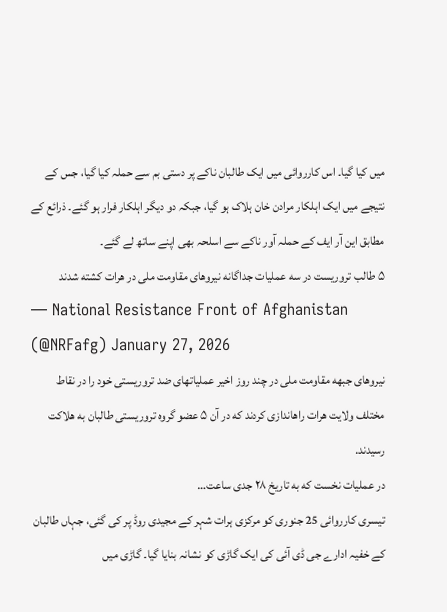میں کیا گیا۔ اس کارروائی میں ایک طالبان ناکے پر دستی بم سے حملہ کیا گیا، جس کے نتیجے میں ایک اہلکار مرادن خان ہلاک ہو گیا، جبکہ دو دیگر اہلکار فرار ہو گئے۔ ذرائع کے مطابق این آر ایف کے حملہ آور ناکے سے اسلحہ بھی اپنے ساتھ لے گئے۔
۵ طالب تروریست در سه عملیات جداگانه نیروهای مقاومت ملی در هرات کشته شدند
— National Resistance Front of Afghanistan (@NRFafg) January 27, 2026
نیروهای جبهه مقاومت ملی در چند روز اخیر عملیاتهای ضد تروریستی خود را در نقاط مختلف ولایت هرات راهاندازی کردند که در آن ۵ عضو گروه تروریستی طالبان به هلاکت رسیدند.
در عملیات نخست که به تاریخ ۲۸ جدی ساعت…
تیسری کارروائی 25 جنوری کو مرکزی ہرات شہر کے مجیدی روڈ پر کی گئی، جہاں طالبان کے خفیہ ادارے جی ڈی آئی کی ایک گاڑی کو نشانہ بنایا گیا۔ گاڑی میں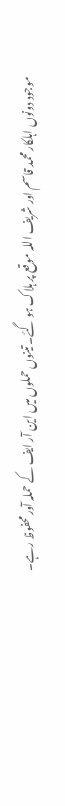موجود دونوں اہلکار محمد قاسم اور شریف اللہ موقع پر ہلاک ہو گئے۔ تینوں حملوں میں این آر ایف کے حملہ آور محفوظ رہے۔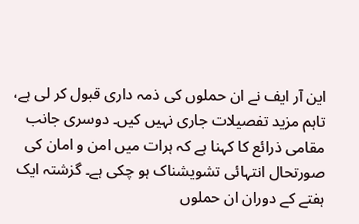این آر ایف نے ان حملوں کی ذمہ داری قبول کر لی ہے، تاہم مزید تفصیلات جاری نہیں کیں۔ دوسری جانب مقامی ذرائع کا کہنا ہے کہ ہرات میں امن و امان کی صورتحال انتہائی تشویشناک ہو چکی ہے۔ گزشتہ ایک ہفتے کے دوران ان حملوں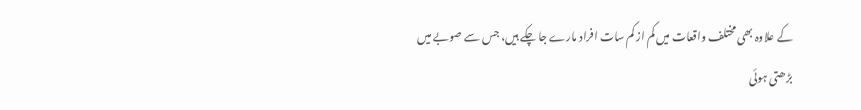کے علاوہ بھی مختلف واقعات میں کم از کم سات افراد مارے جا چکے ہیں، جس سے صوبے میں بڑھتی ہوئی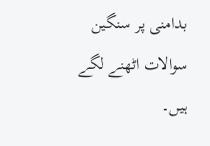بدامنی پر سنگین سوالات اٹھنے لگے ہیں۔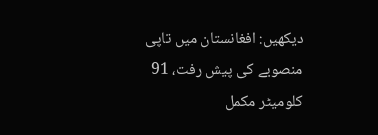دیکھیں: افغانستان میں تاپی منصوبے کی پیش رفت، 91 کلومیٹر مکمل